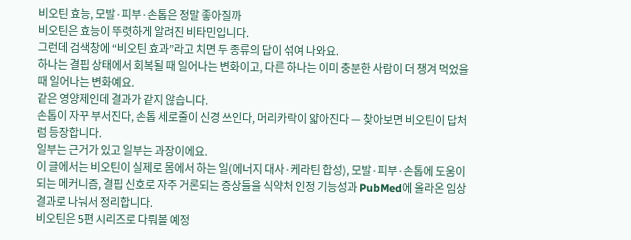비오틴 효능, 모발·피부·손톱은 정말 좋아질까
비오틴은 효능이 뚜렷하게 알려진 비타민입니다.
그런데 검색창에 “비오틴 효과”라고 치면 두 종류의 답이 섞여 나와요.
하나는 결핍 상태에서 회복될 때 일어나는 변화이고, 다른 하나는 이미 충분한 사람이 더 챙겨 먹었을 때 일어나는 변화예요.
같은 영양제인데 결과가 같지 않습니다.
손톱이 자꾸 부서진다, 손톱 세로줄이 신경 쓰인다, 머리카락이 얇아진다 — 찾아보면 비오틴이 답처럼 등장합니다.
일부는 근거가 있고 일부는 과장이에요.
이 글에서는 비오틴이 실제로 몸에서 하는 일(에너지 대사·케라틴 합성), 모발·피부·손톱에 도움이 되는 메커니즘, 결핍 신호로 자주 거론되는 증상들을 식약처 인정 기능성과 PubMed에 올라온 임상 결과로 나눠서 정리합니다.
비오틴은 5편 시리즈로 다뤄볼 예정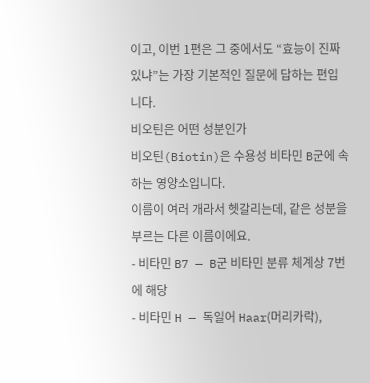이고, 이번 1편은 그 중에서도 “효능이 진짜 있냐”는 가장 기본적인 질문에 답하는 편입니다.
비오틴은 어떤 성분인가
비오틴(Biotin)은 수용성 비타민 B군에 속하는 영양소입니다.
이름이 여러 개라서 헷갈리는데, 같은 성분을 부르는 다른 이름이에요.
- 비타민 B7 — B군 비타민 분류 체계상 7번에 해당
- 비타민 H — 독일어 Haar(머리카락),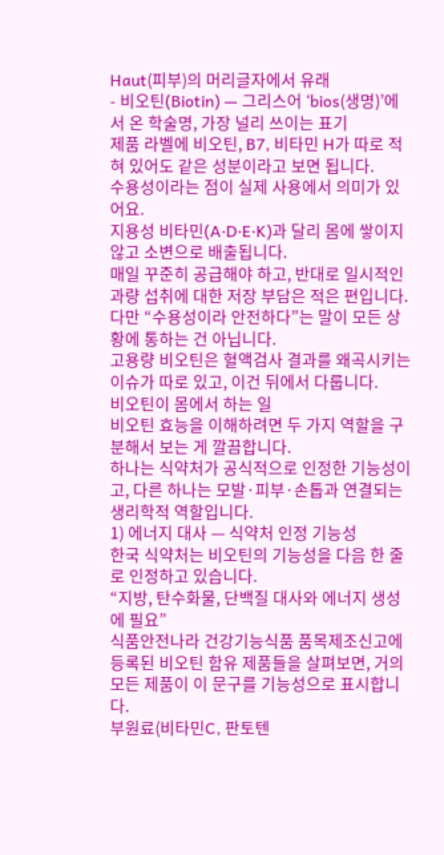Haut(피부)의 머리글자에서 유래
- 비오틴(Biotin) — 그리스어 ‘bios(생명)’에서 온 학술명, 가장 널리 쓰이는 표기
제품 라벨에 비오틴, B7, 비타민 H가 따로 적혀 있어도 같은 성분이라고 보면 됩니다.
수용성이라는 점이 실제 사용에서 의미가 있어요.
지용성 비타민(A·D·E·K)과 달리 몸에 쌓이지 않고 소변으로 배출됩니다.
매일 꾸준히 공급해야 하고, 반대로 일시적인 과량 섭취에 대한 저장 부담은 적은 편입니다.
다만 “수용성이라 안전하다”는 말이 모든 상황에 통하는 건 아닙니다.
고용량 비오틴은 혈액검사 결과를 왜곡시키는 이슈가 따로 있고, 이건 뒤에서 다룹니다.
비오틴이 몸에서 하는 일
비오틴 효능을 이해하려면 두 가지 역할을 구분해서 보는 게 깔끔합니다.
하나는 식약처가 공식적으로 인정한 기능성이고, 다른 하나는 모발·피부·손톱과 연결되는 생리학적 역할입니다.
1) 에너지 대사 — 식약처 인정 기능성
한국 식약처는 비오틴의 기능성을 다음 한 줄로 인정하고 있습니다.
“지방, 탄수화물, 단백질 대사와 에너지 생성에 필요”
식품안전나라 건강기능식품 품목제조신고에 등록된 비오틴 함유 제품들을 살펴보면, 거의 모든 제품이 이 문구를 기능성으로 표시합니다.
부원료(비타민C, 판토텐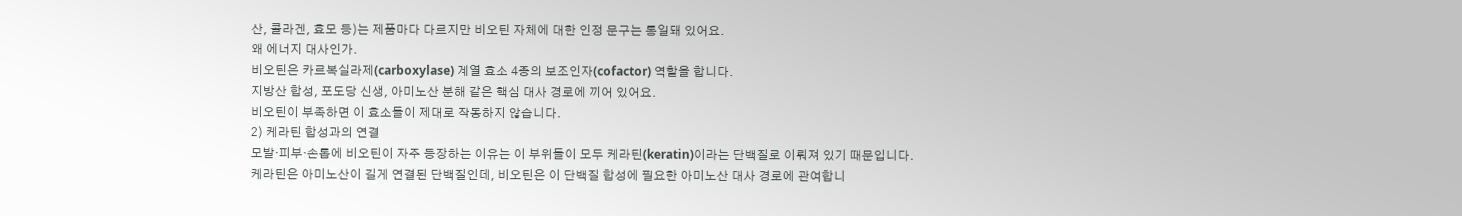산, 콜라겐, 효모 등)는 제품마다 다르지만 비오틴 자체에 대한 인정 문구는 통일돼 있어요.
왜 에너지 대사인가.
비오틴은 카르복실라제(carboxylase) 계열 효소 4종의 보조인자(cofactor) 역할을 합니다.
지방산 합성, 포도당 신생, 아미노산 분해 같은 핵심 대사 경로에 끼어 있어요.
비오틴이 부족하면 이 효소들이 제대로 작동하지 않습니다.
2) 케라틴 합성과의 연결
모발·피부·손톱에 비오틴이 자주 등장하는 이유는 이 부위들이 모두 케라틴(keratin)이라는 단백질로 이뤄져 있기 때문입니다.
케라틴은 아미노산이 길게 연결된 단백질인데, 비오틴은 이 단백질 합성에 필요한 아미노산 대사 경로에 관여합니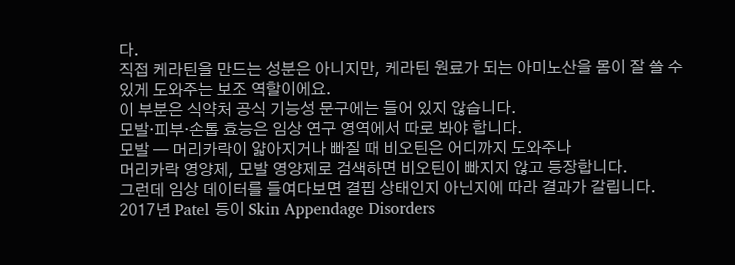다.
직접 케라틴을 만드는 성분은 아니지만, 케라틴 원료가 되는 아미노산을 몸이 잘 쓸 수 있게 도와주는 보조 역할이에요.
이 부분은 식약처 공식 기능성 문구에는 들어 있지 않습니다.
모발·피부·손톱 효능은 임상 연구 영역에서 따로 봐야 합니다.
모발 — 머리카락이 얇아지거나 빠질 때 비오틴은 어디까지 도와주나
머리카락 영양제, 모발 영양제로 검색하면 비오틴이 빠지지 않고 등장합니다.
그런데 임상 데이터를 들여다보면 결핍 상태인지 아닌지에 따라 결과가 갈립니다.
2017년 Patel 등이 Skin Appendage Disorders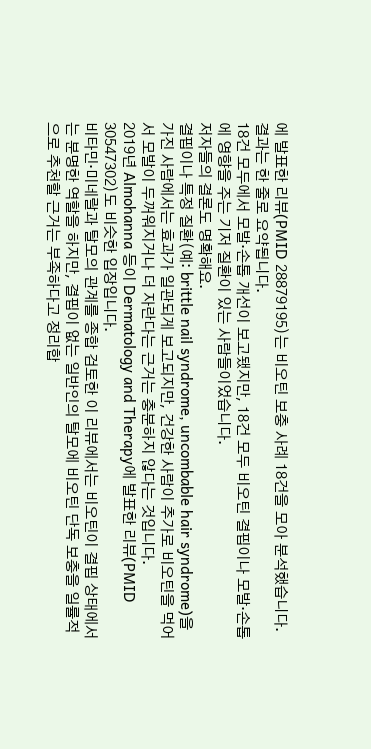에 발표한 리뷰(PMID 28879195)는 비오틴 보충 사례 18건을 모아 분석했습니다.
결과는 한 줄로 요약됩니다.
18건 모두에서 모발·손톱 개선이 보고됐지만, 18건 모두 비오틴 결핍이나 모발·손톱에 영향을 주는 기저 질환이 있는 사람들이었습니다.
저자들의 결론도 명확해요.
결핍이나 특정 질환(예: brittle nail syndrome, uncombable hair syndrome)을 가진 사람에서는 효과가 일관되게 보고되지만, 건강한 사람이 추가로 비오틴을 먹어서 모발이 두꺼워지거나 더 자란다는 근거는 충분하지 않다는 것입니다.
2019년 Almohanna 등이 Dermatology and Therapy에 발표한 리뷰(PMID 30547302)도 비슷한 입장입니다.
비타민·미네랄과 탈모의 관계를 종합 검토한 이 리뷰에서는 비오틴이 결핍 상태에서는 분명한 역할을 하지만, 결핍이 없는 일반인의 탈모에 비오틴 단독 보충을 일률적으로 추천할 근거는 부족하다고 정리합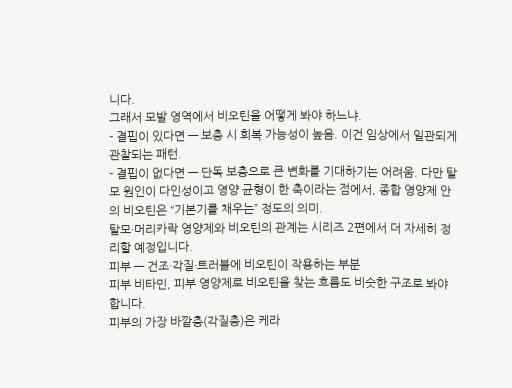니다.
그래서 모발 영역에서 비오틴을 어떻게 봐야 하느냐.
- 결핍이 있다면 — 보충 시 회복 가능성이 높음. 이건 임상에서 일관되게 관찰되는 패턴.
- 결핍이 없다면 — 단독 보충으로 큰 변화를 기대하기는 어려움. 다만 탈모 원인이 다인성이고 영양 균형이 한 축이라는 점에서, 종합 영양제 안의 비오틴은 “기본기를 채우는” 정도의 의미.
탈모·머리카락 영양제와 비오틴의 관계는 시리즈 2편에서 더 자세히 정리할 예정입니다.
피부 — 건조·각질·트러블에 비오틴이 작용하는 부분
피부 비타민, 피부 영양제로 비오틴을 찾는 흐름도 비슷한 구조로 봐야 합니다.
피부의 가장 바깥층(각질층)은 케라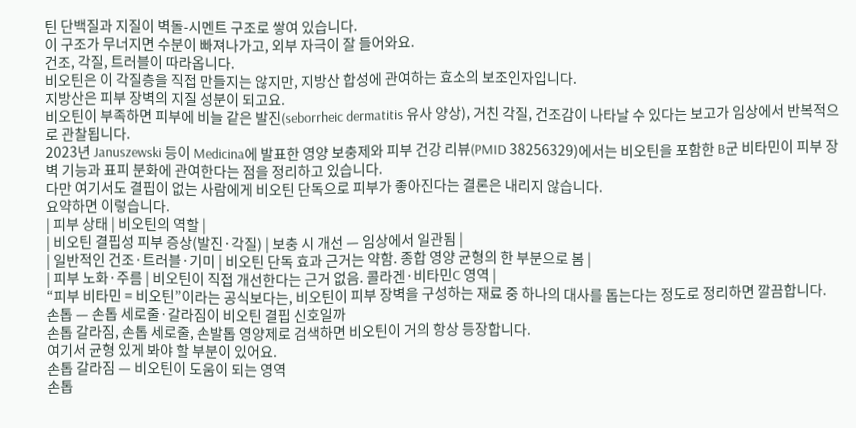틴 단백질과 지질이 벽돌-시멘트 구조로 쌓여 있습니다.
이 구조가 무너지면 수분이 빠져나가고, 외부 자극이 잘 들어와요.
건조, 각질, 트러블이 따라옵니다.
비오틴은 이 각질층을 직접 만들지는 않지만, 지방산 합성에 관여하는 효소의 보조인자입니다.
지방산은 피부 장벽의 지질 성분이 되고요.
비오틴이 부족하면 피부에 비늘 같은 발진(seborrheic dermatitis 유사 양상), 거친 각질, 건조감이 나타날 수 있다는 보고가 임상에서 반복적으로 관찰됩니다.
2023년 Januszewski 등이 Medicina에 발표한 영양 보충제와 피부 건강 리뷰(PMID 38256329)에서는 비오틴을 포함한 B군 비타민이 피부 장벽 기능과 표피 분화에 관여한다는 점을 정리하고 있습니다.
다만 여기서도 결핍이 없는 사람에게 비오틴 단독으로 피부가 좋아진다는 결론은 내리지 않습니다.
요약하면 이렇습니다.
| 피부 상태 | 비오틴의 역할 |
| 비오틴 결핍성 피부 증상(발진·각질) | 보충 시 개선 — 임상에서 일관됨 |
| 일반적인 건조·트러블·기미 | 비오틴 단독 효과 근거는 약함. 종합 영양 균형의 한 부분으로 봄 |
| 피부 노화·주름 | 비오틴이 직접 개선한다는 근거 없음. 콜라겐·비타민C 영역 |
“피부 비타민 = 비오틴”이라는 공식보다는, 비오틴이 피부 장벽을 구성하는 재료 중 하나의 대사를 돕는다는 정도로 정리하면 깔끔합니다.
손톱 — 손톱 세로줄·갈라짐이 비오틴 결핍 신호일까
손톱 갈라짐, 손톱 세로줄, 손발톱 영양제로 검색하면 비오틴이 거의 항상 등장합니다.
여기서 균형 있게 봐야 할 부분이 있어요.
손톱 갈라짐 — 비오틴이 도움이 되는 영역
손톱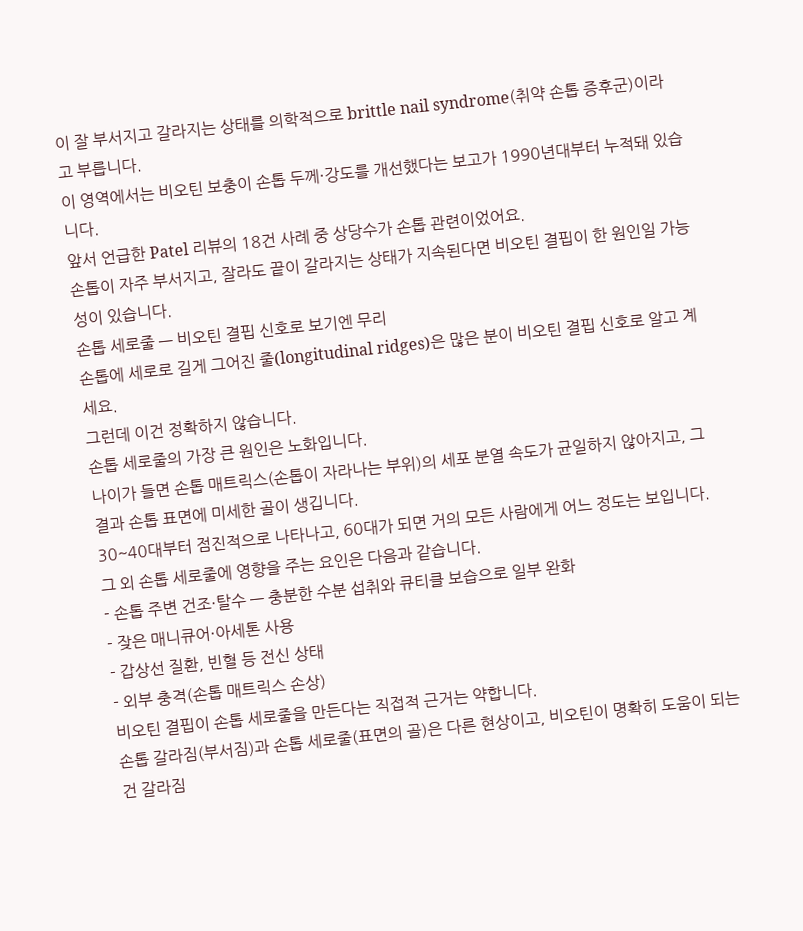이 잘 부서지고 갈라지는 상태를 의학적으로 brittle nail syndrome(취약 손톱 증후군)이라고 부릅니다.
이 영역에서는 비오틴 보충이 손톱 두께·강도를 개선했다는 보고가 1990년대부터 누적돼 있습니다.
앞서 언급한 Patel 리뷰의 18건 사례 중 상당수가 손톱 관련이었어요.
손톱이 자주 부서지고, 잘라도 끝이 갈라지는 상태가 지속된다면 비오틴 결핍이 한 원인일 가능성이 있습니다.
손톱 세로줄 — 비오틴 결핍 신호로 보기엔 무리
손톱에 세로로 길게 그어진 줄(longitudinal ridges)은 많은 분이 비오틴 결핍 신호로 알고 계세요.
그런데 이건 정확하지 않습니다.
손톱 세로줄의 가장 큰 원인은 노화입니다.
나이가 들면 손톱 매트릭스(손톱이 자라나는 부위)의 세포 분열 속도가 균일하지 않아지고, 그 결과 손톱 표면에 미세한 골이 생깁니다.
30~40대부터 점진적으로 나타나고, 60대가 되면 거의 모든 사람에게 어느 정도는 보입니다.
그 외 손톱 세로줄에 영향을 주는 요인은 다음과 같습니다.
- 손톱 주변 건조·탈수 — 충분한 수분 섭취와 큐티클 보습으로 일부 완화
- 잦은 매니큐어·아세톤 사용
- 갑상선 질환, 빈혈 등 전신 상태
- 외부 충격(손톱 매트릭스 손상)
비오틴 결핍이 손톱 세로줄을 만든다는 직접적 근거는 약합니다.
손톱 갈라짐(부서짐)과 손톱 세로줄(표면의 골)은 다른 현상이고, 비오틴이 명확히 도움이 되는 건 갈라짐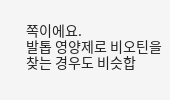쪽이에요.
발톱 영양제로 비오틴을 찾는 경우도 비슷합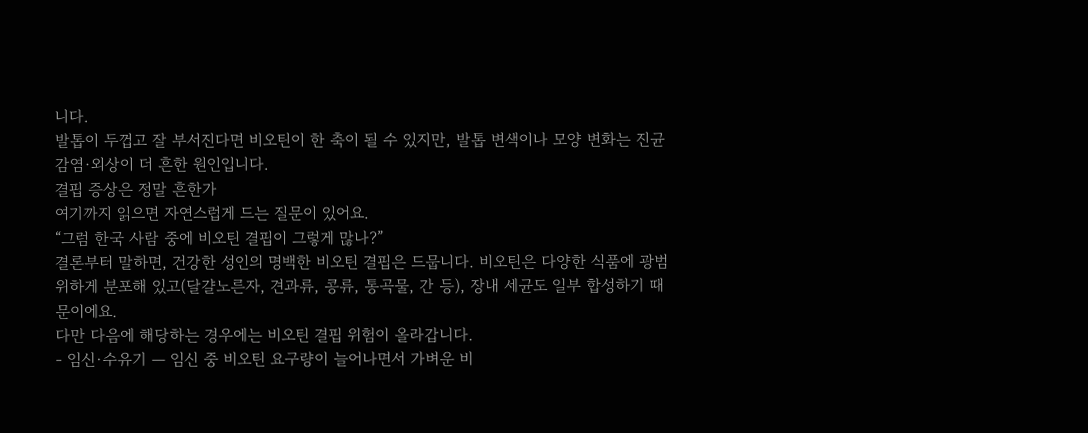니다.
발톱이 두껍고 잘 부서진다면 비오틴이 한 축이 될 수 있지만, 발톱 변색이나 모양 변화는 진균 감염·외상이 더 흔한 원인입니다.
결핍 증상은 정말 흔한가
여기까지 읽으면 자연스럽게 드는 질문이 있어요.
“그럼 한국 사람 중에 비오틴 결핍이 그렇게 많나?”
결론부터 말하면, 건강한 성인의 명백한 비오틴 결핍은 드뭅니다. 비오틴은 다양한 식품에 광범위하게 분포해 있고(달걀노른자, 견과류, 콩류, 통곡물, 간 등), 장내 세균도 일부 합성하기 때문이에요.
다만 다음에 해당하는 경우에는 비오틴 결핍 위험이 올라갑니다.
- 임신·수유기 — 임신 중 비오틴 요구량이 늘어나면서 가벼운 비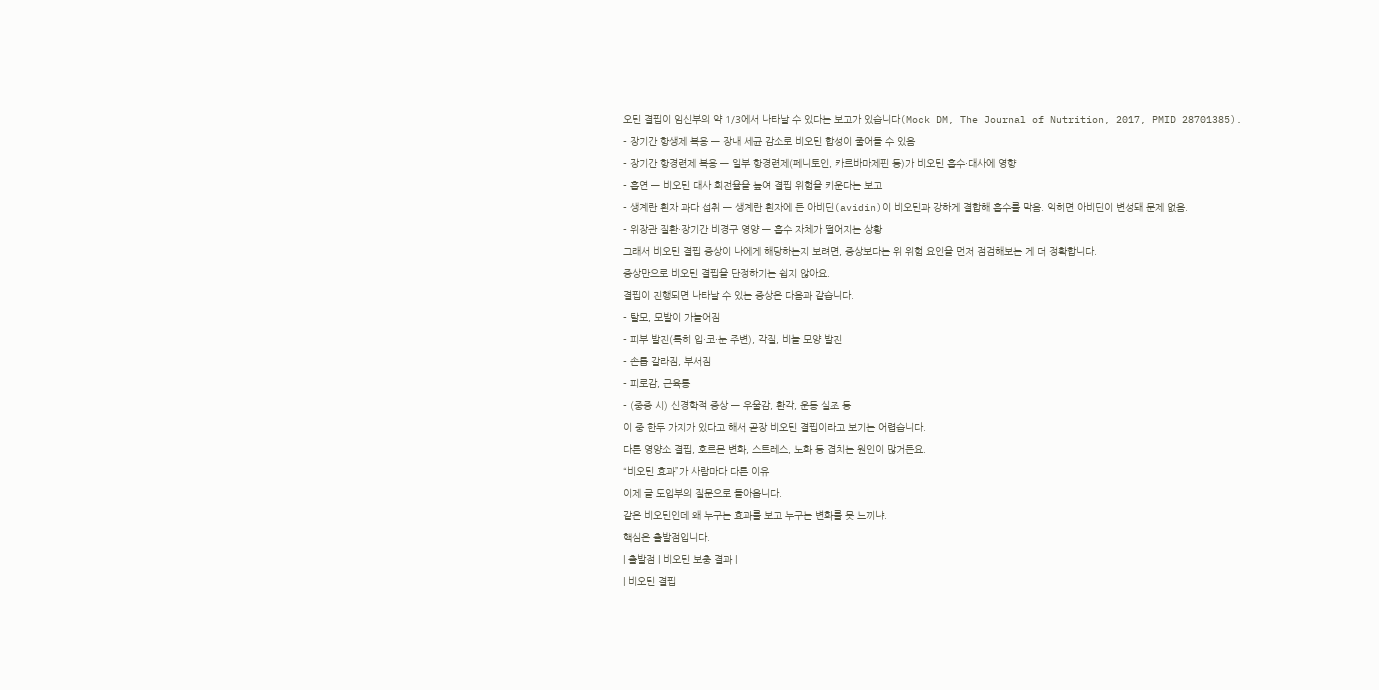오틴 결핍이 임신부의 약 1/3에서 나타날 수 있다는 보고가 있습니다(Mock DM, The Journal of Nutrition, 2017, PMID 28701385).
- 장기간 항생제 복용 — 장내 세균 감소로 비오틴 합성이 줄어들 수 있음
- 장기간 항경련제 복용 — 일부 항경련제(페니토인, 카르바마제핀 등)가 비오틴 흡수·대사에 영향
- 흡연 — 비오틴 대사 회전율을 높여 결핍 위험을 키운다는 보고
- 생계란 흰자 과다 섭취 — 생계란 흰자에 든 아비딘(avidin)이 비오틴과 강하게 결합해 흡수를 막음. 익히면 아비딘이 변성돼 문제 없음.
- 위장관 질환·장기간 비경구 영양 — 흡수 자체가 떨어지는 상황
그래서 비오틴 결핍 증상이 나에게 해당하는지 보려면, 증상보다는 위 위험 요인을 먼저 점검해보는 게 더 정확합니다.
증상만으로 비오틴 결핍을 단정하기는 쉽지 않아요.
결핍이 진행되면 나타날 수 있는 증상은 다음과 같습니다.
- 탈모, 모발이 가늘어짐
- 피부 발진(특히 입·코·눈 주변), 각질, 비늘 모양 발진
- 손톱 갈라짐, 부서짐
- 피로감, 근육통
- (중증 시) 신경학적 증상 — 우울감, 환각, 운동 실조 등
이 중 한두 가지가 있다고 해서 곧장 비오틴 결핍이라고 보기는 어렵습니다.
다른 영양소 결핍, 호르몬 변화, 스트레스, 노화 등 겹치는 원인이 많거든요.
“비오틴 효과”가 사람마다 다른 이유
이제 글 도입부의 질문으로 돌아옵니다.
같은 비오틴인데 왜 누구는 효과를 보고 누구는 변화를 못 느끼냐.
핵심은 출발점입니다.
| 출발점 | 비오틴 보충 결과 |
| 비오틴 결핍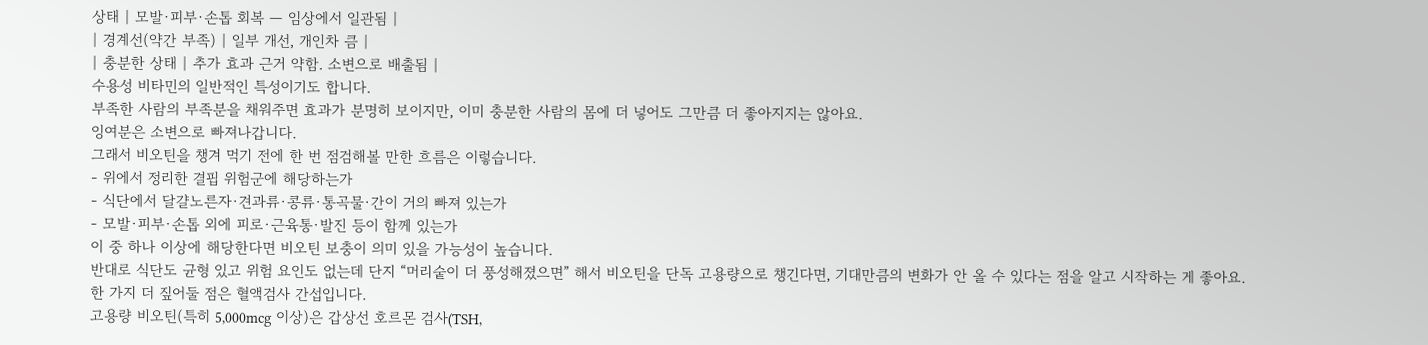상태 | 모발·피부·손톱 회복 — 임상에서 일관됨 |
| 경계선(약간 부족) | 일부 개선, 개인차 큼 |
| 충분한 상태 | 추가 효과 근거 약함. 소변으로 배출됨 |
수용성 비타민의 일반적인 특성이기도 합니다.
부족한 사람의 부족분을 채워주면 효과가 분명히 보이지만, 이미 충분한 사람의 몸에 더 넣어도 그만큼 더 좋아지지는 않아요.
잉여분은 소변으로 빠져나갑니다.
그래서 비오틴을 챙겨 먹기 전에 한 번 점검해볼 만한 흐름은 이렇습니다.
- 위에서 정리한 결핍 위험군에 해당하는가
- 식단에서 달걀노른자·견과류·콩류·통곡물·간이 거의 빠져 있는가
- 모발·피부·손톱 외에 피로·근육통·발진 등이 함께 있는가
이 중 하나 이상에 해당한다면 비오틴 보충이 의미 있을 가능성이 높습니다.
반대로 식단도 균형 있고 위험 요인도 없는데 단지 “머리숱이 더 풍성해졌으면” 해서 비오틴을 단독 고용량으로 챙긴다면, 기대만큼의 변화가 안 올 수 있다는 점을 알고 시작하는 게 좋아요.
한 가지 더 짚어둘 점은 혈액검사 간섭입니다.
고용량 비오틴(특히 5,000mcg 이상)은 갑상선 호르몬 검사(TSH,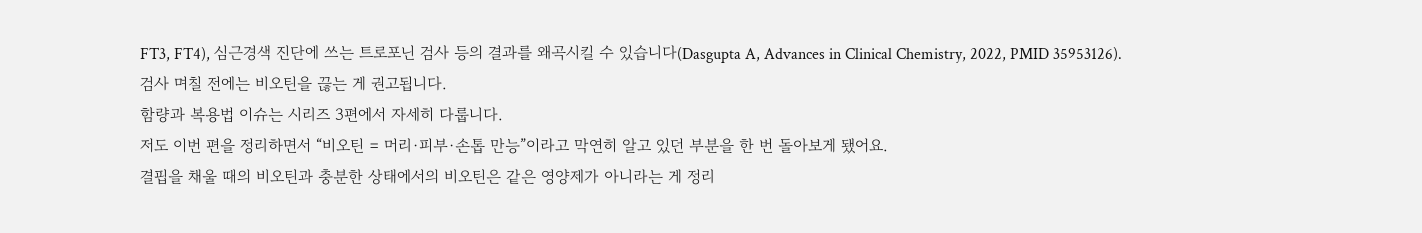FT3, FT4), 심근경색 진단에 쓰는 트로포닌 검사 등의 결과를 왜곡시킬 수 있습니다(Dasgupta A, Advances in Clinical Chemistry, 2022, PMID 35953126).
검사 며칠 전에는 비오틴을 끊는 게 권고됩니다.
함량과 복용법 이슈는 시리즈 3편에서 자세히 다룹니다.
저도 이번 편을 정리하면서 “비오틴 = 머리·피부·손톱 만능”이라고 막연히 알고 있던 부분을 한 번 돌아보게 됐어요.
결핍을 채울 때의 비오틴과 충분한 상태에서의 비오틴은 같은 영양제가 아니라는 게 정리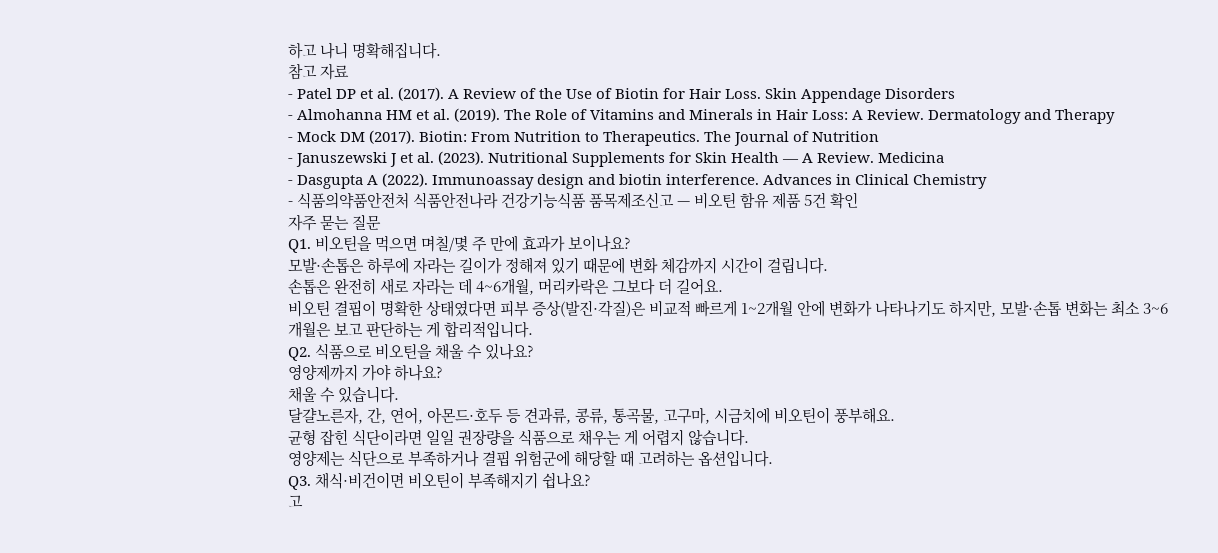하고 나니 명확해집니다.
참고 자료
- Patel DP et al. (2017). A Review of the Use of Biotin for Hair Loss. Skin Appendage Disorders
- Almohanna HM et al. (2019). The Role of Vitamins and Minerals in Hair Loss: A Review. Dermatology and Therapy
- Mock DM (2017). Biotin: From Nutrition to Therapeutics. The Journal of Nutrition
- Januszewski J et al. (2023). Nutritional Supplements for Skin Health — A Review. Medicina
- Dasgupta A (2022). Immunoassay design and biotin interference. Advances in Clinical Chemistry
- 식품의약품안전처 식품안전나라 건강기능식품 품목제조신고 — 비오틴 함유 제품 5건 확인
자주 묻는 질문
Q1. 비오틴을 먹으면 며칠/몇 주 만에 효과가 보이나요?
모발·손톱은 하루에 자라는 길이가 정해져 있기 때문에 변화 체감까지 시간이 걸립니다.
손톱은 완전히 새로 자라는 데 4~6개월, 머리카락은 그보다 더 길어요.
비오틴 결핍이 명확한 상태였다면 피부 증상(발진·각질)은 비교적 빠르게 1~2개월 안에 변화가 나타나기도 하지만, 모발·손톱 변화는 최소 3~6개월은 보고 판단하는 게 합리적입니다.
Q2. 식품으로 비오틴을 채울 수 있나요?
영양제까지 가야 하나요?
채울 수 있습니다.
달걀노른자, 간, 연어, 아몬드·호두 등 견과류, 콩류, 통곡물, 고구마, 시금치에 비오틴이 풍부해요.
균형 잡힌 식단이라면 일일 권장량을 식품으로 채우는 게 어렵지 않습니다.
영양제는 식단으로 부족하거나 결핍 위험군에 해당할 때 고려하는 옵션입니다.
Q3. 채식·비건이면 비오틴이 부족해지기 쉽나요?
고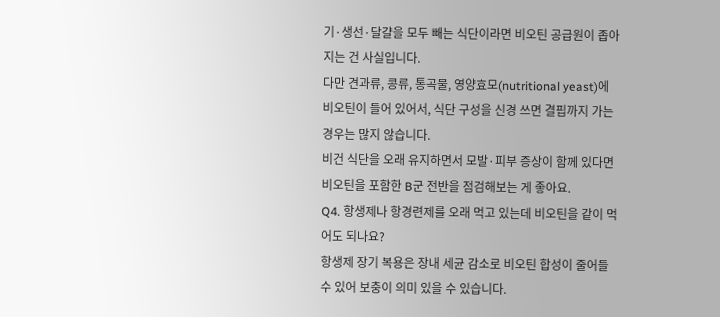기·생선·달걀을 모두 빼는 식단이라면 비오틴 공급원이 좁아지는 건 사실입니다.
다만 견과류, 콩류, 통곡물, 영양효모(nutritional yeast)에 비오틴이 들어 있어서, 식단 구성을 신경 쓰면 결핍까지 가는 경우는 많지 않습니다.
비건 식단을 오래 유지하면서 모발·피부 증상이 함께 있다면 비오틴을 포함한 B군 전반을 점검해보는 게 좋아요.
Q4. 항생제나 항경련제를 오래 먹고 있는데 비오틴을 같이 먹어도 되나요?
항생제 장기 복용은 장내 세균 감소로 비오틴 합성이 줄어들 수 있어 보충이 의미 있을 수 있습니다.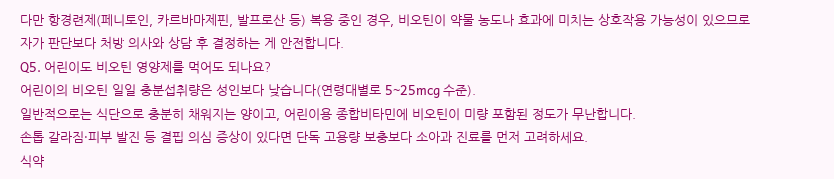다만 항경련제(페니토인, 카르바마제핀, 발프로산 등) 복용 중인 경우, 비오틴이 약물 농도나 효과에 미치는 상호작용 가능성이 있으므로 자가 판단보다 처방 의사와 상담 후 결정하는 게 안전합니다.
Q5. 어린이도 비오틴 영양제를 먹어도 되나요?
어린이의 비오틴 일일 충분섭취량은 성인보다 낮습니다(연령대별로 5~25mcg 수준).
일반적으로는 식단으로 충분히 채워지는 양이고, 어린이용 종합비타민에 비오틴이 미량 포함된 정도가 무난합니다.
손톱 갈라짐·피부 발진 등 결핍 의심 증상이 있다면 단독 고용량 보충보다 소아과 진료를 먼저 고려하세요.
식약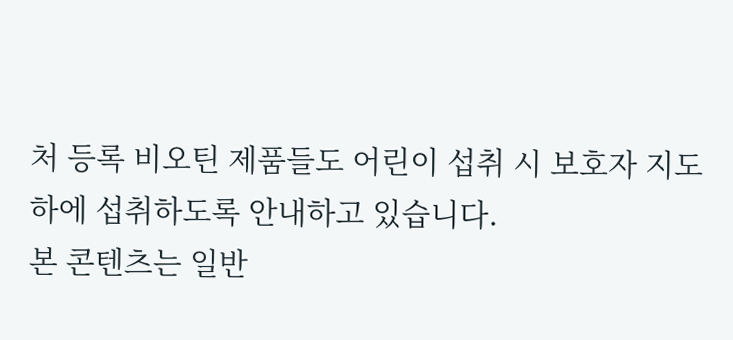처 등록 비오틴 제품들도 어린이 섭취 시 보호자 지도하에 섭취하도록 안내하고 있습니다.
본 콘텐츠는 일반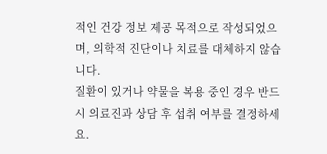적인 건강 정보 제공 목적으로 작성되었으며, 의학적 진단이나 치료를 대체하지 않습니다.
질환이 있거나 약물을 복용 중인 경우 반드시 의료진과 상담 후 섭취 여부를 결정하세요.